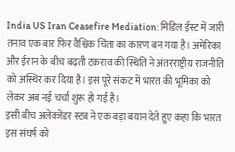India US Iran Ceasefire Mediation: मिडिल ईस्ट में जारी तनाव एक बार फिर वैश्विक चिंता का कारण बन गया है। अमेरिका और ईरान के बीच बढ़ती टकराव की स्थिति ने अंतरराष्ट्रीय राजनीति को अस्थिर कर दिया है। इस पूरे संकट में भारत की भूमिका को लेकर अब नई चर्चा शुरू हो गई है।
इसी बीच अलेक्जेंडर स्टब ने एक बड़ा बयान देते हुए कहा कि भारत इस संघर्ष को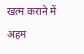खत्म कराने में अहम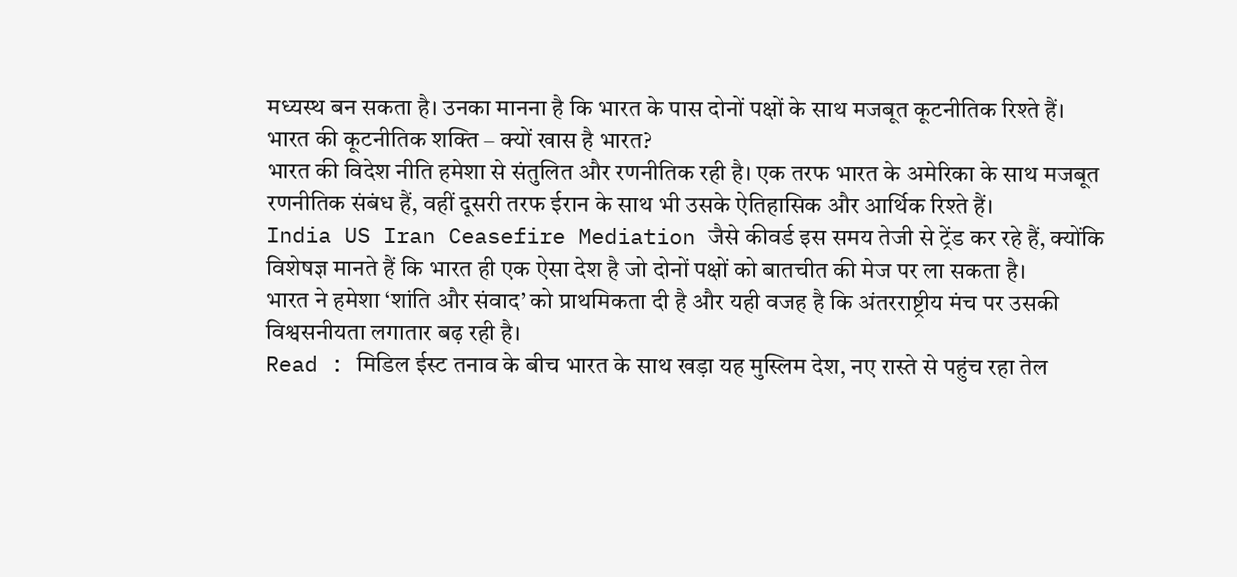मध्यस्थ बन सकता है। उनका मानना है कि भारत के पास दोनों पक्षों के साथ मजबूत कूटनीतिक रिश्ते हैं।
भारत की कूटनीतिक शक्ति – क्यों खास है भारत?
भारत की विदेश नीति हमेशा से संतुलित और रणनीतिक रही है। एक तरफ भारत के अमेरिका के साथ मजबूत रणनीतिक संबंध हैं, वहीं दूसरी तरफ ईरान के साथ भी उसके ऐतिहासिक और आर्थिक रिश्ते हैं।
India US Iran Ceasefire Mediation जैसे कीवर्ड इस समय तेजी से ट्रेंड कर रहे हैं, क्योंकि विशेषज्ञ मानते हैं कि भारत ही एक ऐसा देश है जो दोनों पक्षों को बातचीत की मेज पर ला सकता है।
भारत ने हमेशा ‘शांति और संवाद’ को प्राथमिकता दी है और यही वजह है कि अंतरराष्ट्रीय मंच पर उसकी विश्वसनीयता लगातार बढ़ रही है।
Read : मिडिल ईस्ट तनाव के बीच भारत के साथ खड़ा यह मुस्लिम देश, नए रास्ते से पहुंच रहा तेल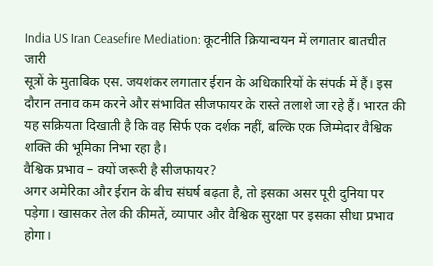India US Iran Ceasefire Mediation: कूटनीति क्रियान्वयन में लगातार बातचीत जारी
सूत्रों के मुताबिक एस. जयशंकर लगातार ईरान के अधिकारियों के संपर्क में हैं। इस दौरान तनाव कम करने और संभावित सीजफायर के रास्ते तलाशे जा रहे हैं। भारत की यह सक्रियता दिखाती है कि वह सिर्फ एक दर्शक नहीं, बल्कि एक जिम्मेदार वैश्विक शक्ति की भूमिका निभा रहा है।
वैश्विक प्रभाव – क्यों जरूरी है सीजफायर?
अगर अमेरिका और ईरान के बीच संघर्ष बढ़ता है, तो इसका असर पूरी दुनिया पर पड़ेगा। खासकर तेल की कीमतें, व्यापार और वैश्विक सुरक्षा पर इसका सीधा प्रभाव होगा।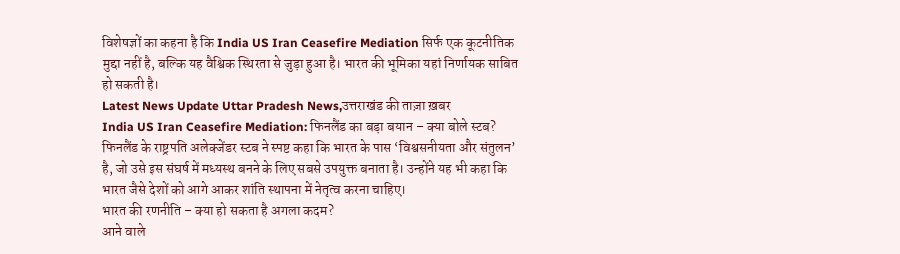विशेषज्ञों का कहना है कि India US Iran Ceasefire Mediation सिर्फ एक कूटनीतिक मुद्दा नहीं है, बल्कि यह वैश्विक स्थिरता से जुड़ा हुआ है। भारत की भूमिका यहां निर्णायक साबित हो सकती है।
Latest News Update Uttar Pradesh News,उत्तराखंड की ताज़ा ख़बर
India US Iran Ceasefire Mediation: फिनलैंड का बड़ा बयान – क्या बोले स्टब?
फिनलैंड के राष्ट्रपति अलेक्जेंडर स्टब ने स्पष्ट कहा कि भारत के पास ‘विश्वसनीयता और संतुलन’ है, जो उसे इस संघर्ष में मध्यस्थ बनने के लिए सबसे उपयुक्त बनाता है। उन्होंने यह भी कहा कि भारत जैसे देशों को आगे आकर शांति स्थापना में नेतृत्व करना चाहिए।
भारत की रणनीति – क्या हो सकता है अगला कदम?
आने वाले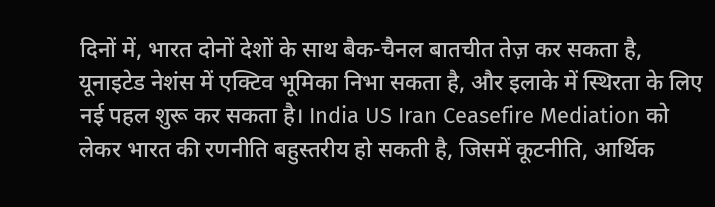दिनों में, भारत दोनों देशों के साथ बैक-चैनल बातचीत तेज़ कर सकता है, यूनाइटेड नेशंस में एक्टिव भूमिका निभा सकता है, और इलाके में स्थिरता के लिए नई पहल शुरू कर सकता है। India US Iran Ceasefire Mediation को लेकर भारत की रणनीति बहुस्तरीय हो सकती है, जिसमें कूटनीति, आर्थिक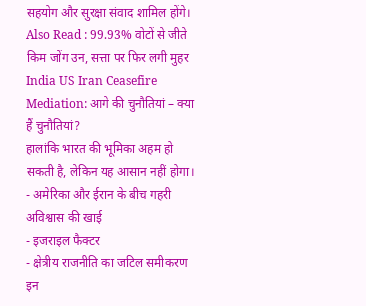सहयोग और सुरक्षा संवाद शामिल होंगे।
Also Read : 99.93% वोटों से जीते किम जोंग उन, सत्ता पर फिर लगी मुहर
India US Iran Ceasefire Mediation: आगे की चुनौतियां – क्या हैं चुनौतियां?
हालांकि भारत की भूमिका अहम हो सकती है, लेकिन यह आसान नहीं होगा।
- अमेरिका और ईरान के बीच गहरी अविश्वास की खाई
- इजराइल फैक्टर
- क्षेत्रीय राजनीति का जटिल समीकरण
इन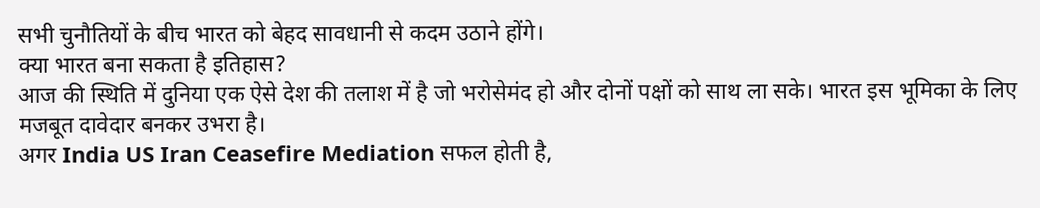सभी चुनौतियों के बीच भारत को बेहद सावधानी से कदम उठाने होंगे।
क्या भारत बना सकता है इतिहास?
आज की स्थिति में दुनिया एक ऐसे देश की तलाश में है जो भरोसेमंद हो और दोनों पक्षों को साथ ला सके। भारत इस भूमिका के लिए मजबूत दावेदार बनकर उभरा है।
अगर India US Iran Ceasefire Mediation सफल होती है,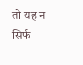तो यह न सिर्फ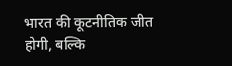भारत की कूटनीतिक जीत होगी, बल्कि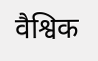वैश्विक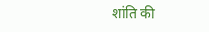शांति की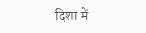दिशा में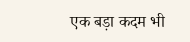एक बड़ा कदम भी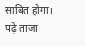साबित होगा।
पढ़े ताजा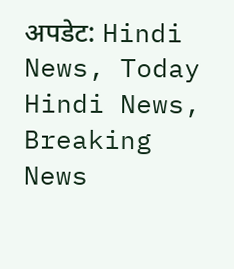अपडेट: Hindi News, Today Hindi News, Breaking News